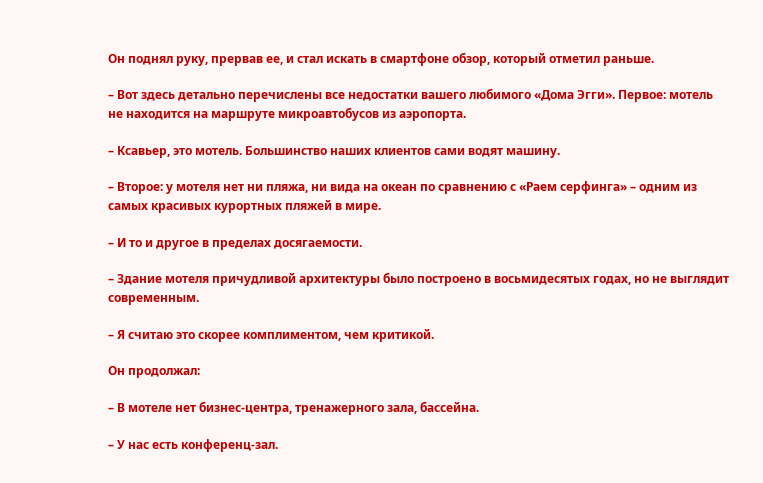Он поднял руку, прервав ее, и стал искать в смартфоне обзор, который отметил раньше.

– Вот здесь детально перечислены все недостатки вашего любимого «Дома Эгги». Первое: мотель не находится на маршруте микроавтобусов из аэропорта.

– Ксавьер, это мотель. Большинство наших клиентов сами водят машину.

– Второе: у мотеля нет ни пляжа, ни вида на океан по сравнению с «Раем серфинга» – одним из самых красивых курортных пляжей в мире.

– И то и другое в пределах досягаемости.

– Здание мотеля причудливой архитектуры было построено в восьмидесятых годах, но не выглядит современным.

– Я считаю это скорее комплиментом, чем критикой.

Он продолжал:

– В мотеле нет бизнес-центра, тренажерного зала, бассейна.

– У нас есть конференц-зал.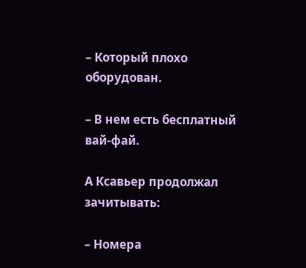– Который плохо оборудован.

– В нем есть бесплатный вай-фай.

А Ксавьер продолжал зачитывать:

– Номера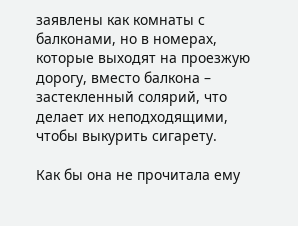заявлены как комнаты с балконами, но в номерах, которые выходят на проезжую дорогу, вместо балкона – застекленный солярий, что делает их неподходящими, чтобы выкурить сигарету.

Как бы она не прочитала ему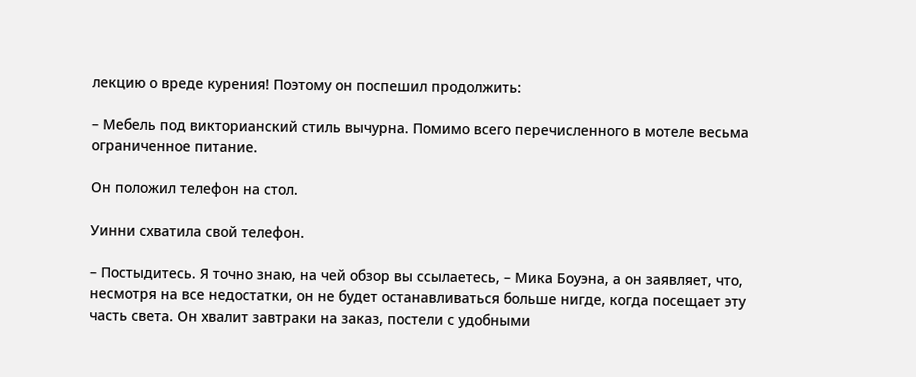лекцию о вреде курения! Поэтому он поспешил продолжить:

– Мебель под викторианский стиль вычурна. Помимо всего перечисленного в мотеле весьма ограниченное питание.

Он положил телефон на стол.

Уинни схватила свой телефон.

– Постыдитесь. Я точно знаю, на чей обзор вы ссылаетесь, – Мика Боуэна, а он заявляет, что, несмотря на все недостатки, он не будет останавливаться больше нигде, когда посещает эту часть света. Он хвалит завтраки на заказ, постели с удобными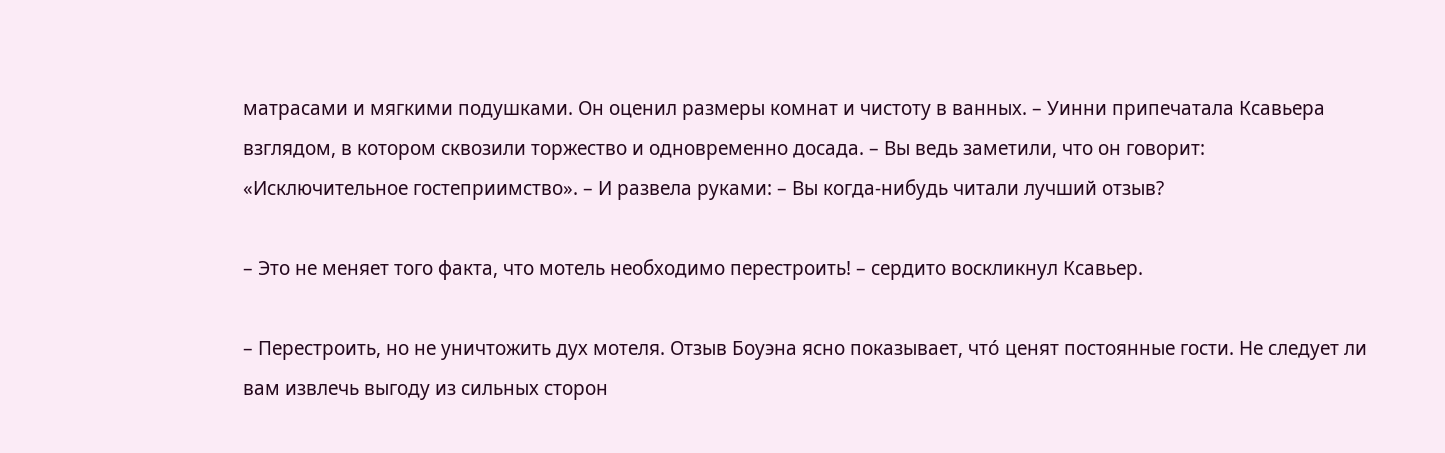матрасами и мягкими подушками. Он оценил размеры комнат и чистоту в ванных. – Уинни припечатала Ксавьера взглядом, в котором сквозили торжество и одновременно досада. – Вы ведь заметили, что он говорит: «Исключительное гостеприимство». – И развела руками: – Вы когда-нибудь читали лучший отзыв?

– Это не меняет того факта, что мотель необходимо перестроить! – сердито воскликнул Ксавьер.

– Перестроить, но не уничтожить дух мотеля. Отзыв Боуэна ясно показывает, чтó ценят постоянные гости. Не следует ли вам извлечь выгоду из сильных сторон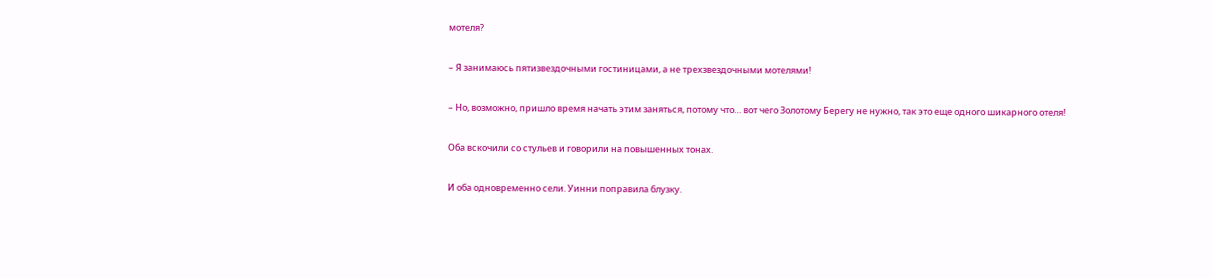мотеля?

– Я занимаюсь пятизвездочными гостиницами, а не трехзвездочными мотелями!

– Но, возможно, пришло время начать этим заняться, потому что… вот чего Золотому Берегу не нужно, так это еще одного шикарного отеля!

Оба вскочили со стульев и говорили на повышенных тонах.

И оба одновременно сели. Уинни поправила блузку.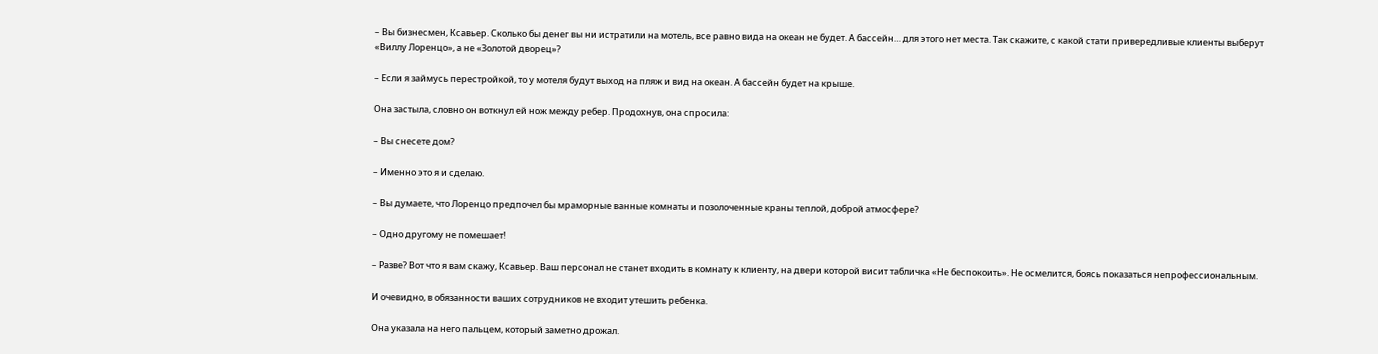– Вы бизнесмен, Ксавьер. Сколько бы денег вы ни истратили на мотель, все равно вида на океан не будет. А бассейн… для этого нет места. Так скажите, с какой стати привередливые клиенты выберут «Виллу Лоренцо», а не «Золотой дворец»?

– Если я займусь перестройкой, то у мотеля будут выход на пляж и вид на океан. А бассейн будет на крыше.

Она застыла, словно он воткнул ей нож между ребер. Продохнув, она спросила:

– Вы снесете дом?

– Именно это я и сделаю.

– Вы думаете, что Лоренцо предпочел бы мраморные ванные комнаты и позолоченные краны теплой, доброй атмосфере?

– Одно другому не помешает!

– Разве? Вот что я вам скажу, Ксавьер. Ваш персонал не станет входить в комнату к клиенту, на двери которой висит табличка «Не беспокоить». Не осмелится, боясь показаться непрофессиональным.

И очевидно, в обязанности ваших сотрудников не входит утешить ребенка.

Она указала на него пальцем, который заметно дрожал.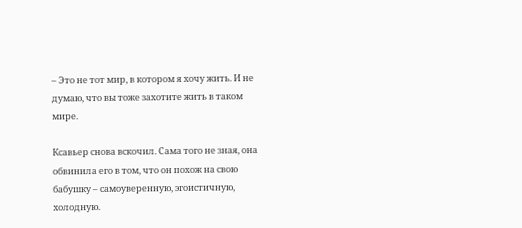– Это не тот мир, в котором я хочу жить. И не думаю, что вы тоже захотите жить в таком мире.

Ксавьер снова вскочил. Сама того не зная, она обвинила его в том, что он похож на свою бабушку – самоуверенную, эгоистичную, холодную.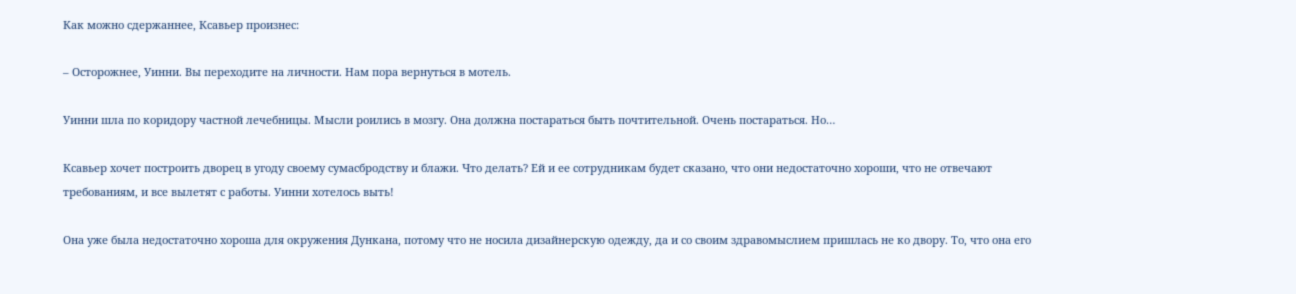Как можно сдержаннее, Ксавьер произнес:

– Осторожнее, Уинни. Вы переходите на личности. Нам пора вернуться в мотель.

Уинни шла по коридору частной лечебницы. Мысли роились в мозгу. Она должна постараться быть почтительной. Очень постараться. Но…

Ксавьер хочет построить дворец в угоду своему сумасбродству и блажи. Что делать? Ей и ее сотрудникам будет сказано, что они недостаточно хороши, что не отвечают требованиям, и все вылетят с работы. Уинни хотелось выть!

Она уже была недостаточно хороша для окружения Дункана, потому что не носила дизайнерскую одежду, да и со своим здравомыслием пришлась не ко двору. То, что она его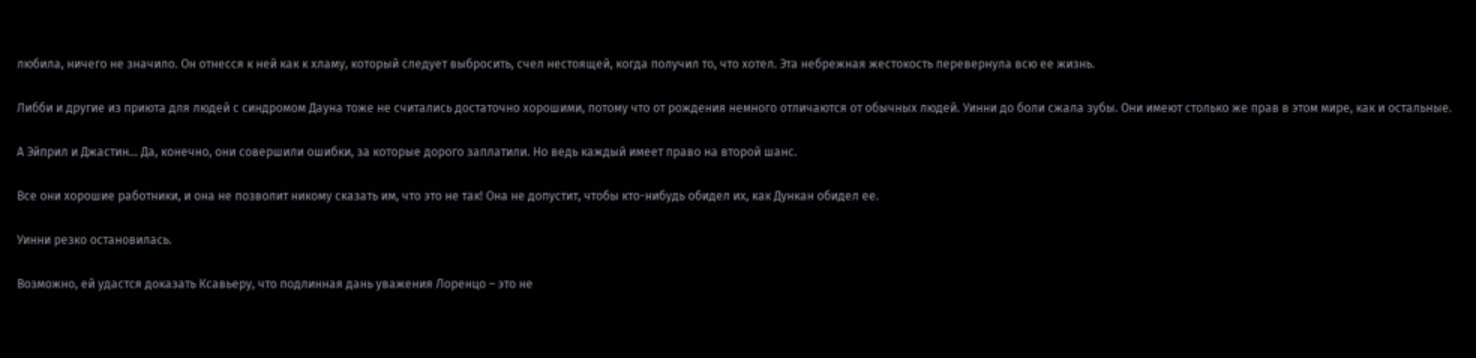любила, ничего не значило. Он отнесся к ней как к хламу, который следует выбросить, счел нестоящей, когда получил то, что хотел. Эта небрежная жестокость перевернула всю ее жизнь.

Либби и другие из приюта для людей с синдромом Дауна тоже не считались достаточно хорошими, потому что от рождения немного отличаются от обычных людей. Уинни до боли сжала зубы. Они имеют столько же прав в этом мире, как и остальные.

А Эйприл и Джастин… Да, конечно, они совершили ошибки, за которые дорого заплатили. Но ведь каждый имеет право на второй шанс.

Все они хорошие работники, и она не позволит никому сказать им, что это не так! Она не допустит, чтобы кто-нибудь обидел их, как Дункан обидел ее.

Уинни резко остановилась.

Возможно, ей удастся доказать Ксавьеру, что подлинная дань уважения Лоренцо – это не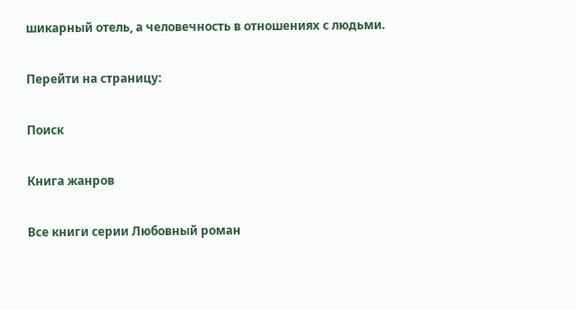шикарный отель, а человечность в отношениях с людьми.

Перейти на страницу:

Поиск

Книга жанров

Все книги серии Любовный роман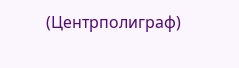(Центрполиграф)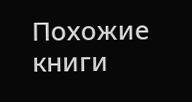Похожие книги